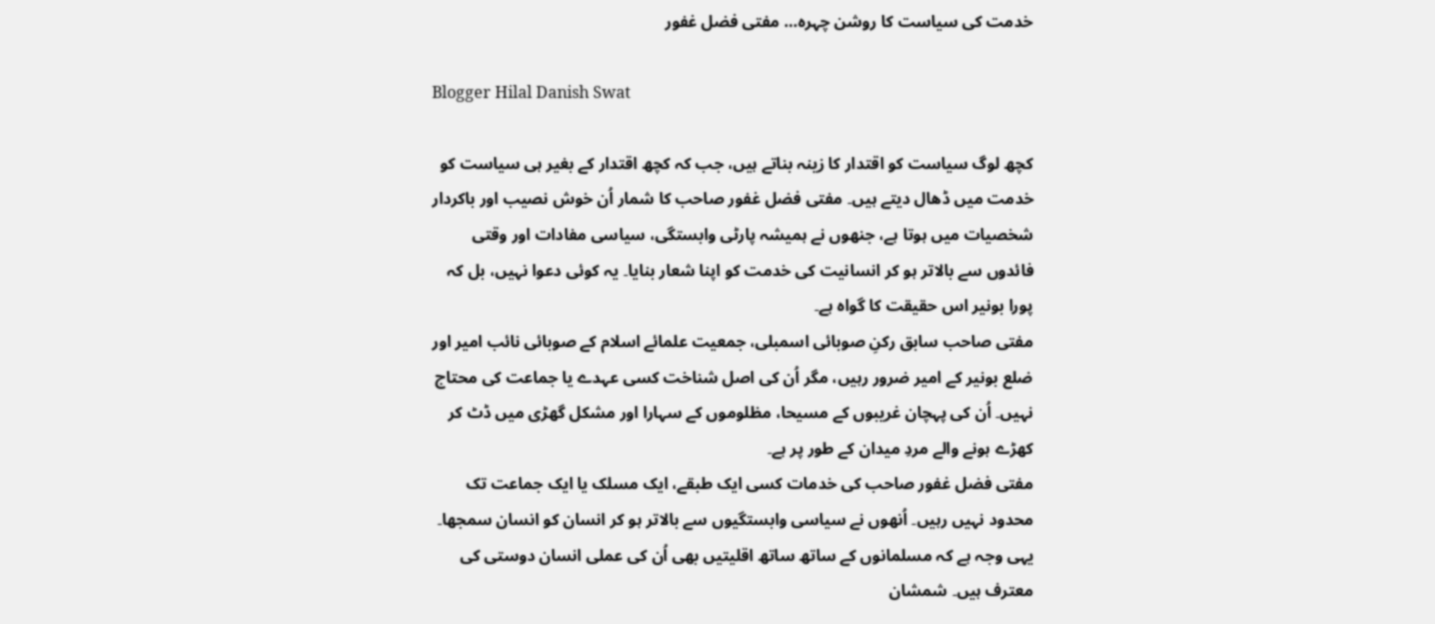خدمت کی سیاست کا روشن چہرہ… مفتی فضل غفور

Blogger Hilal Danish Swat

کچھ لوگ سیاست کو اقتدار کا زینہ بناتے ہیں، جب کہ کچھ اقتدار کے بغیر ہی سیاست کو خدمت میں ڈھال دیتے ہیں۔ مفتی فضل غفور صاحب کا شمار اُن خوش نصیب اور باکردار شخصیات میں ہوتا ہے، جنھوں نے ہمیشہ پارٹی وابستگی، سیاسی مفادات اور وقتی فائدوں سے بالاتر ہو کر انسانیت کی خدمت کو اپنا شعار بنایا۔ یہ کوئی دعوا نہیں، بل کہ پورا بونیر اس حقیقت کا گواہ ہے۔
مفتی صاحب سابق رکنِ صوبائی اسمبلی، جمعیت علمائے اسلام کے صوبائی نائب امیر اور ضلع بونیر کے امیر ضرور رہیں، مگر اُن کی اصل شناخت کسی عہدے یا جماعت کی محتاج نہیں۔ اُن کی پہچان غریبوں کے مسیحا، مظلوموں کے سہارا اور مشکل گھڑی میں ڈٹ کر کھڑے ہونے والے مردِ میدان کے طور پر ہے۔
مفتی فضل غفور صاحب کی خدمات کسی ایک طبقے، ایک مسلک یا ایک جماعت تک محدود نہیں رہیں۔ اُنھوں نے سیاسی وابستگیوں سے بالاتر ہو کر انسان کو انسان سمجھا۔ یہی وجہ ہے کہ مسلمانوں کے ساتھ ساتھ اقلیتیں بھی اُن کی عملی انسان دوستی کی معترف ہیں۔ شمشان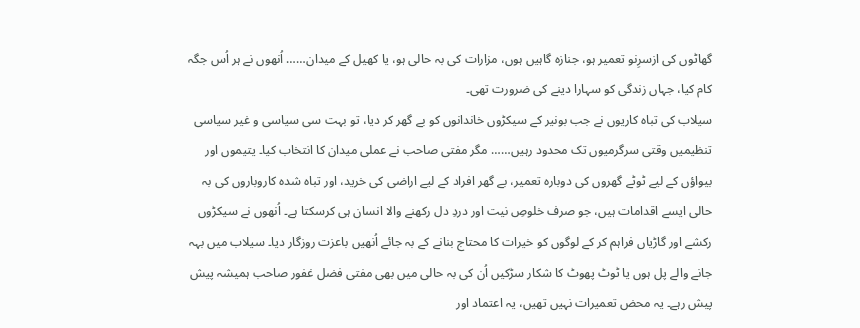گھاٹوں کی ازسرِنو تعمیر ہو، جنازہ گاہیں ہوں، مزارات کی بہ حالی ہو، یا کھیل کے میدان…… اُنھوں نے ہر اُس جگہ کام کیا، جہاں زندگی کو سہارا دینے کی ضرورت تھی۔
سیلاب کی تباہ کاریوں نے جب بونیر کے سیکڑوں خاندانوں کو بے گھر کر دیا، تو بہت سی سیاسی و غیر سیاسی تنظیمیں وقتی سرگرمیوں تک محدود رہیں…… مگر مفتی صاحب نے عملی میدان کا انتخاب کیا۔ یتیموں اور بیواؤں کے لیے ٹوٹے گھروں کی دوبارہ تعمیر، بے گھر افراد کے لیے اراضی کی خرید، اور تباہ شدہ کاروباروں کی بہ حالی ایسے اقدامات ہیں، جو صرف خلوصِ نیت اور دردِ دل رکھنے والا انسان ہی کرسکتا ہے۔ اُنھوں نے سیکڑوں رکشے اور گاڑیاں فراہم کر کے لوگوں کو خیرات کا محتاج بنانے کے بہ جائے اُنھیں باعزت روزگار دیا۔ سیلاب میں بہہ جانے والے پل ہوں یا ٹوٹ پھوٹ کا شکار سڑکیں اُن کی بہ حالی میں بھی مفتی فضل غفور صاحب ہمیشہ پیش پیش رہے۔ یہ محض تعمیرات نہیں تھیں، یہ اعتماد اور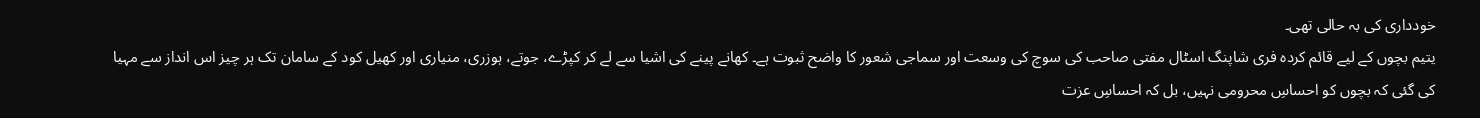خودداری کی بہ حالی تھی۔
یتیم بچوں کے لیے قائم کردہ فری شاپنگ اسٹال مفتی صاحب کی سوچ کی وسعت اور سماجی شعور کا واضح ثبوت ہے۔ کھانے پینے کی اشیا سے لے کر کپڑے، جوتے، ہوزری، منیاری اور کھیل کود کے سامان تک ہر چیز اس انداز سے مہیا کی گئی کہ بچوں کو احساسِ محرومی نہیں، بل کہ احساسِ عزت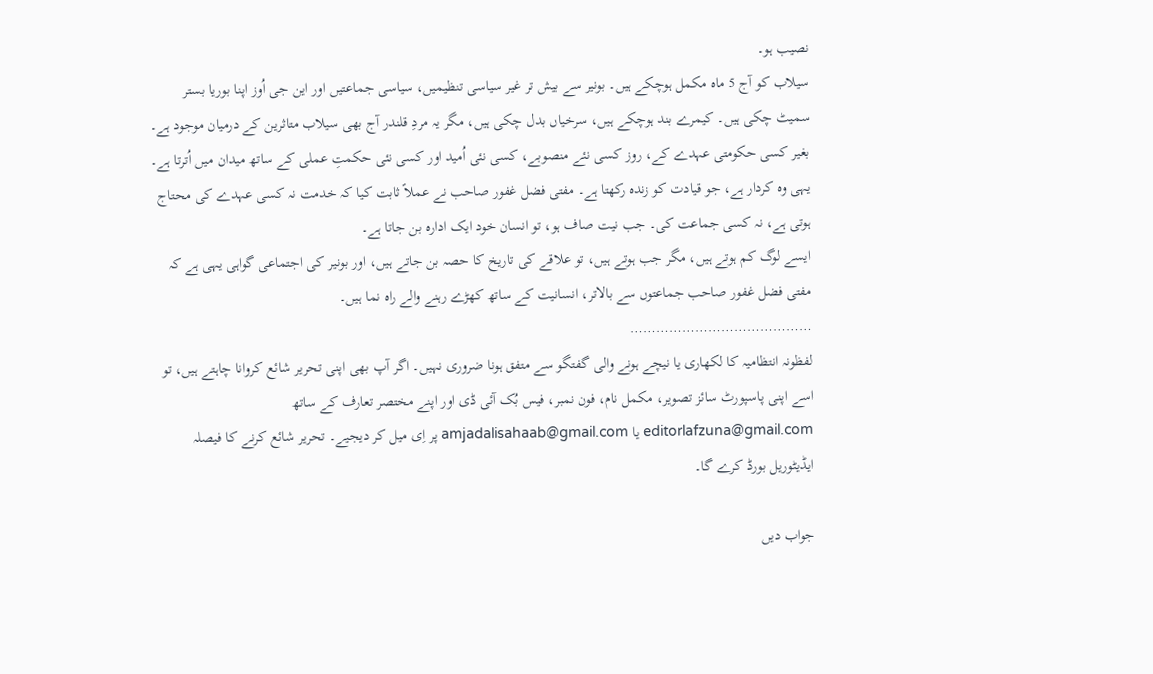نصیب ہو۔
سیلاب کو آج 5 ماہ مکمل ہوچکے ہیں۔ بونیر سے بیش تر غیر سیاسی تنظیمیں، سیاسی جماعتیں اور این جی اُوز اپنا بوریا بستر سمیٹ چکی ہیں۔ کیمرے بند ہوچکے ہیں، سرخیاں بدل چکی ہیں، مگر یہ مردِ قلندر آج بھی سیلاب متاثرین کے درمیان موجود ہے۔ بغیر کسی حکومتی عہدے کے، روز کسی نئے منصوبے، کسی نئی اُمید اور کسی نئی حکمتِ عملی کے ساتھ میدان میں اُترتا ہے۔ یہی وہ کردار ہے، جو قیادت کو زندہ رکھتا ہے۔ مفتی فضل غفور صاحب نے عملاً ثابت کیا کہ خدمت نہ کسی عہدے کی محتاج ہوتی ہے، نہ کسی جماعت کی۔ جب نیت صاف ہو، تو انسان خود ایک ادارہ بن جاتا ہے۔
ایسے لوگ کم ہوتے ہیں، مگر جب ہوتے ہیں، تو علاقے کی تاریخ کا حصہ بن جاتے ہیں، اور بونیر کی اجتماعی گواہی یہی ہے کہ مفتی فضل غفور صاحب جماعتوں سے بالاتر، انسانیت کے ساتھ کھڑے رہنے والے راہ نما ہیں۔
……………………………………
لفظونہ انتظامیہ کا لکھاری یا نیچے ہونے والی گفتگو سے متفق ہونا ضروری نہیں۔ اگر آپ بھی اپنی تحریر شائع کروانا چاہتے ہیں، تو اسے اپنی پاسپورٹ سائز تصویر، مکمل نام، فون نمبر، فیس بُک آئی ڈی اور اپنے مختصر تعارف کے ساتھ editorlafzuna@gmail.com یا amjadalisahaab@gmail.com پر اِی میل کر دیجیے۔ تحریر شائع کرنے کا فیصلہ ایڈیٹوریل بورڈ کرے گا۔

جواب دیں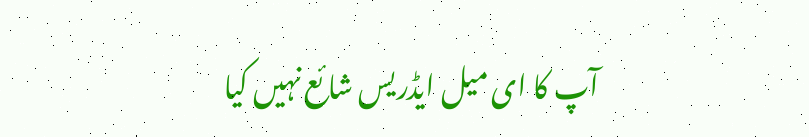آپ کا ای میل ایڈریس شائع نہیں کیا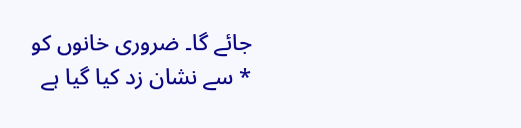جائے گا۔ ضروری خانوں کو * سے نشان زد کیا گیا ہے